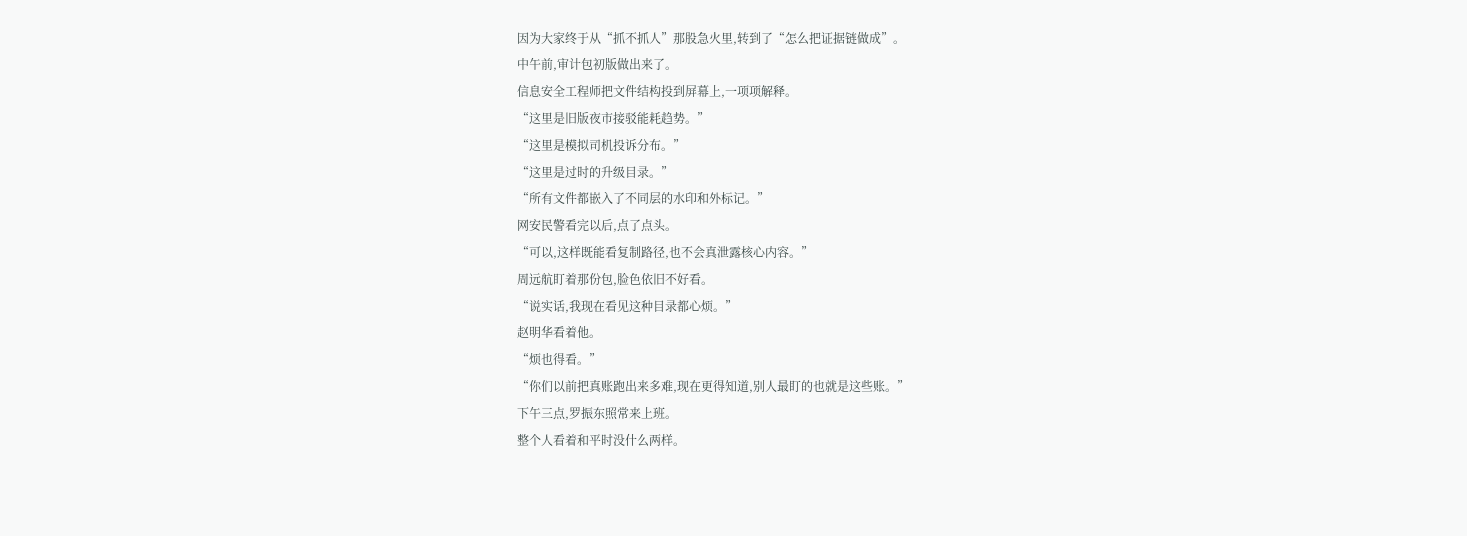因为大家终于从“抓不抓人”那股急火里,转到了“怎么把证据链做成”。
中午前,审计包初版做出来了。
信息安全工程师把文件结构投到屏幕上,一项项解释。
“这里是旧版夜市接驳能耗趋势。”
“这里是模拟司机投诉分布。”
“这里是过时的升级目录。”
“所有文件都嵌入了不同层的水印和外标记。”
网安民警看完以后,点了点头。
“可以,这样既能看复制路径,也不会真泄露核心内容。”
周远航盯着那份包,脸色依旧不好看。
“说实话,我现在看见这种目录都心烦。”
赵明华看着他。
“烦也得看。”
“你们以前把真账跑出来多难,现在更得知道,别人最盯的也就是这些账。”
下午三点,罗振东照常来上班。
整个人看着和平时没什么两样。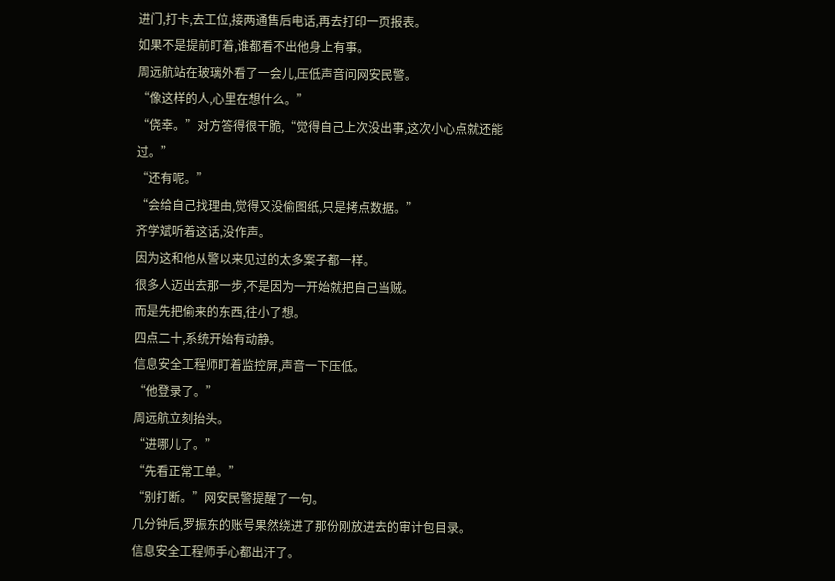进门,打卡,去工位,接两通售后电话,再去打印一页报表。
如果不是提前盯着,谁都看不出他身上有事。
周远航站在玻璃外看了一会儿,压低声音问网安民警。
“像这样的人,心里在想什么。”
“侥幸。”对方答得很干脆,“觉得自己上次没出事,这次小心点就还能过。”
“还有呢。”
“会给自己找理由,觉得又没偷图纸,只是拷点数据。”
齐学斌听着这话,没作声。
因为这和他从警以来见过的太多案子都一样。
很多人迈出去那一步,不是因为一开始就把自己当贼。
而是先把偷来的东西,往小了想。
四点二十,系统开始有动静。
信息安全工程师盯着监控屏,声音一下压低。
“他登录了。”
周远航立刻抬头。
“进哪儿了。”
“先看正常工单。”
“别打断。”网安民警提醒了一句。
几分钟后,罗振东的账号果然绕进了那份刚放进去的审计包目录。
信息安全工程师手心都出汗了。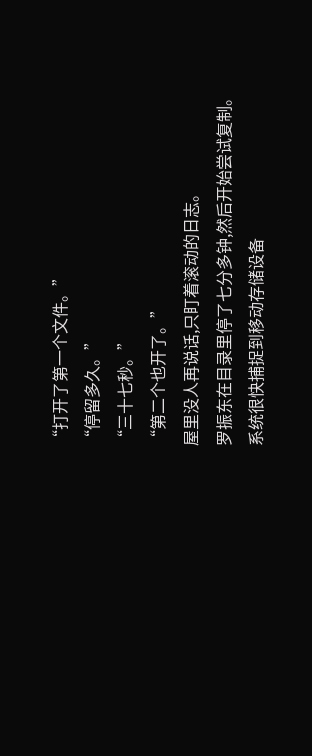“打开了第一个文件。”
“停留多久。”
“三十七秒。”
“第二个也开了。”
屋里没人再说话,只盯着滚动的日志。
罗振东在目录里停了七分多钟,然后开始尝试复制。
系统很快捕捉到移动存储设备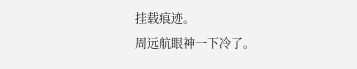挂载痕迹。
周远航眼神一下冷了。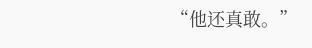“他还真敢。”